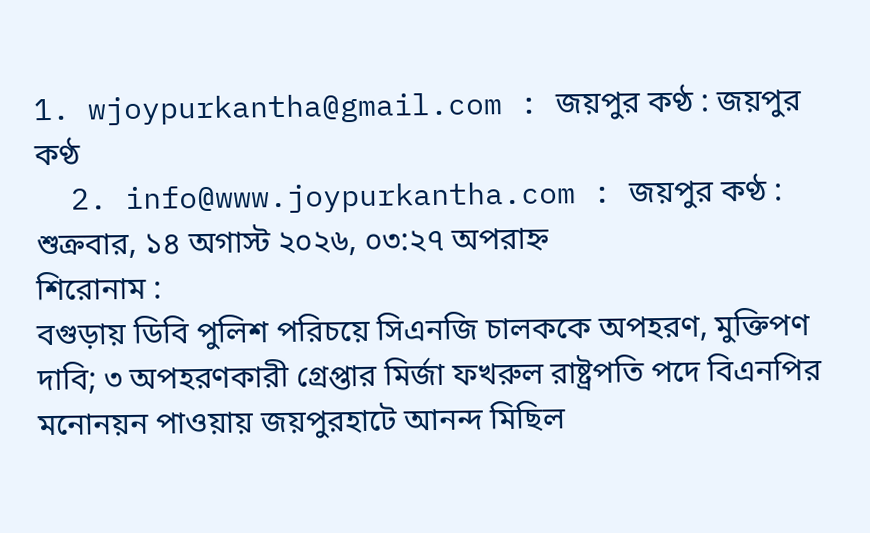1. wjoypurkantha@gmail.com : জয়পুর কণ্ঠ : জয়পুর কণ্ঠ
  2. info@www.joypurkantha.com : জয়পুর কণ্ঠ :
শুক্রবার, ১৪ অগাস্ট ২০২৬, ০৩:২৭ অপরাহ্ন
শিরোনাম :
বগুড়ায় ডিবি পুলিশ পরিচয়ে সিএনজি চালককে অপহরণ, মুক্তিপণ দাবি; ৩ অপহরণকারী গ্রেপ্তার মির্জা ফখরুল রাষ্ট্রপতি পদে বিএনপির মনোনয়ন পাওয়ায় জয়পুরহাটে আনন্দ মিছিল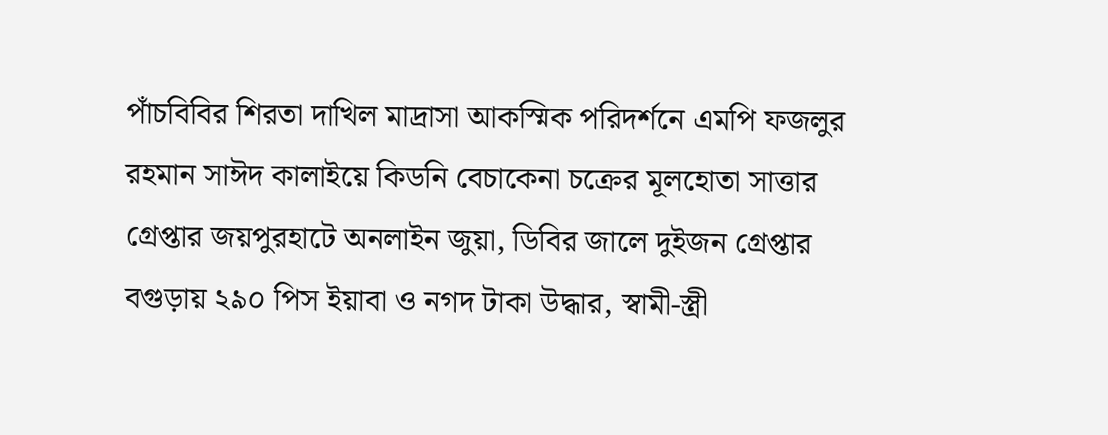পাঁচবিবির শিরতা দাখিল মাদ্রাসা আকস্মিক পরিদর্শনে এমপি ফজলুর রহমান সাঈদ কালাইয়ে কিডনি বেচাকেনা চক্রের মূলহোতা সাত্তার গ্রেপ্তার জয়পুরহাটে অনলাইন জুয়া, ডিবির জালে দুইজন গ্রেপ্তার বগুড়ায় ২৯০ পিস ইয়াবা ও নগদ টাকা উদ্ধার, স্বামী-স্ত্রী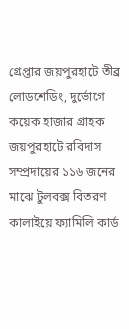গ্রেপ্তার জয়পুরহাটে তীব্র লোডশেডিং, দুর্ভোগে কয়েক হাজার গ্রাহক জয়পুরহাটে রবিদাস সম্প্রদায়ের ১১৬ জনের মাঝে টুলবক্স বিতরণ কালাইয়ে ফ্যামিলি কার্ড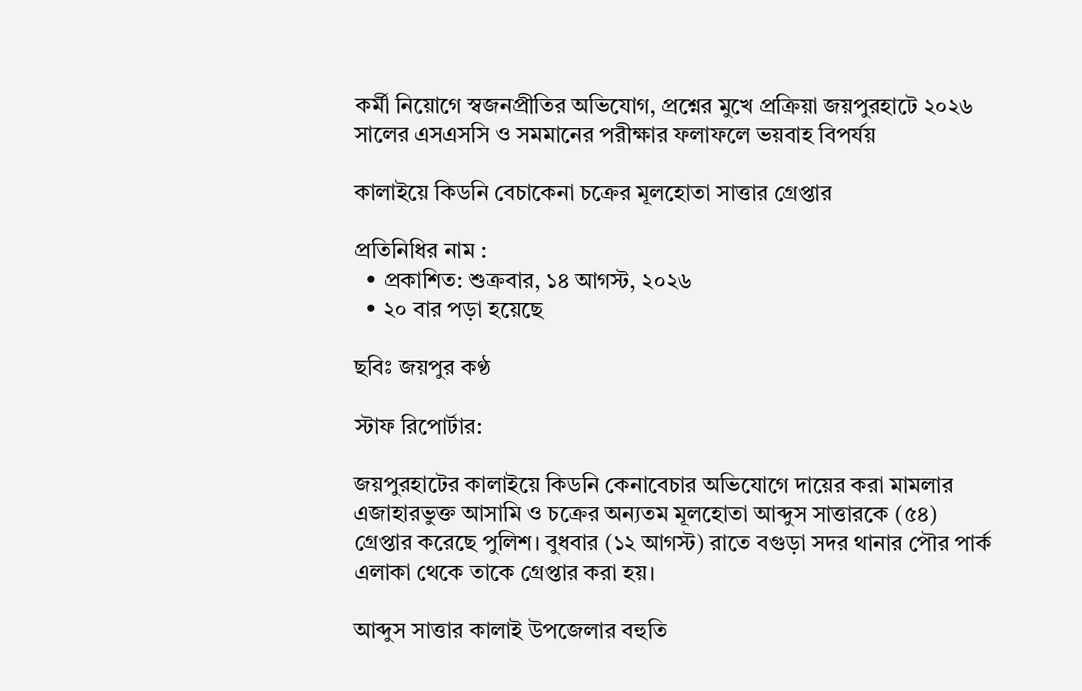কর্মী নিয়োগে স্বজনপ্রীতির অভিযোগ, প্রশ্নের মুখে প্রক্রিয়া জয়পুরহাটে ২০২৬ সালের এসএসসি ও সমমানের পরীক্ষার ফলাফলে ভয়বাহ বিপর্যয়

কালাইয়ে কিডনি বেচাকেনা চক্রের মূলহোতা সাত্তার গ্রেপ্তার

প্রতিনিধির নাম :
  • প্রকাশিত: শুক্রবার, ১৪ আগস্ট, ২০২৬
  • ২০ বার পড়া হয়েছে

ছবিঃ জয়পুর কণ্ঠ

স্টাফ রিপোর্টার:

জয়পুরহাটের কালাইয়ে কিডনি কেনাবেচার অভিযোগে দায়ের করা মামলার এজাহারভুক্ত আসামি ও চক্রের অন্যতম মূলহোতা আব্দুস সাত্তারকে (৫৪) গ্রেপ্তার করেছে পুলিশ। বুধবার (১২ আগস্ট) রাতে বগুড়া সদর থানার পৌর পার্ক এলাকা থেকে তাকে গ্রেপ্তার করা হয়।

আব্দুস সাত্তার কালাই উপজেলার বহুতি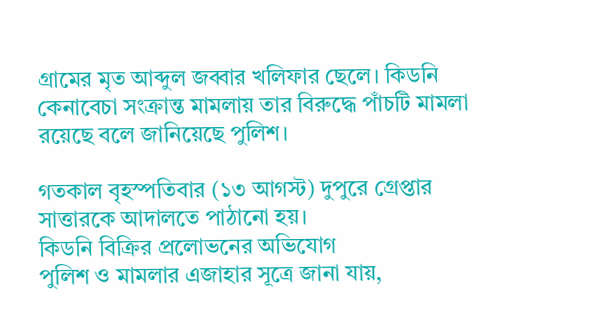গ্রামের মৃত আব্দুল জব্বার খলিফার ছেলে। কিডনি কেনাবেচা সংক্রান্ত মামলায় তার বিরুদ্ধে পাঁচটি মামলা রয়েছে বলে জানিয়েছে পুলিশ।

গতকাল বৃহস্পতিবার (১৩ আগস্ট) দুপুরে গ্রেপ্তার সাত্তারকে আদালতে পাঠানো হয়।
কিডনি বিক্রির প্রলোভনের অভিযোগ
পুলিশ ও মামলার এজাহার সূত্রে জানা যায়,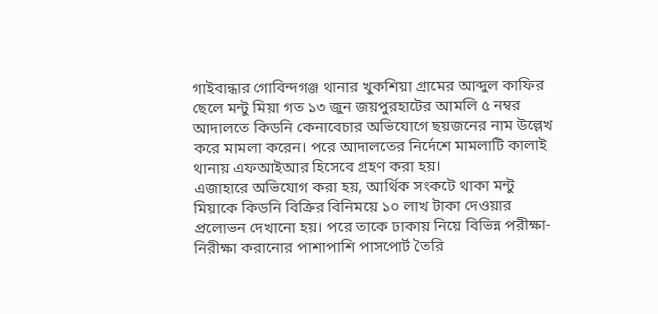গাইবান্ধার গোবিন্দগঞ্জ থানার খুকশিয়া গ্রামের আব্দুল কাফির ছেলে মন্টু মিয়া গত ১৩ জুন জয়পুরহাটের আমলি ৫ নম্বর আদালতে কিডনি কেনাবেচার অভিযোগে ছয়জনের নাম উল্লেখ করে মামলা করেন। পরে আদালতের নির্দেশে মামলাটি কালাই থানায় এফআইআর হিসেবে গ্রহণ করা হয়।
এজাহারে অভিযোগ করা হয়, আর্থিক সংকটে থাকা মন্টু মিয়াকে কিডনি বিক্রির বিনিময়ে ১০ লাখ টাকা দেওয়ার প্রলোভন দেখানো হয়। পরে তাকে ঢাকায় নিয়ে বিভিন্ন পরীক্ষা-নিরীক্ষা করানোর পাশাপাশি পাসপোর্ট তৈরি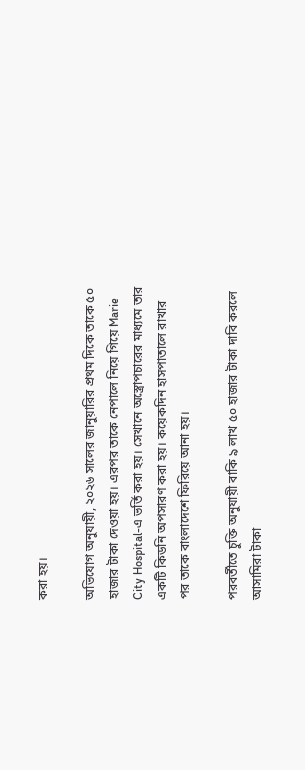করা হয়।

অভিযোগ অনুযায়ী, ২০২৬ সালের জানুয়ারির প্রথম দিকে তাকে ৫০ হাজার টাকা দেওয়া হয়। এরপর তাকে নেপালে নিয়ে গিয়ে Marie City Hospital-এ ভর্তি করা হয়। সেখানে অস্ত্রোপচারের মাধ্যমে তার একটি কিডনি অপসারণ করা হয়। কয়েকদিন হাসপাতালে রাখার পর তাকে বাংলাদেশে ফিরিয়ে আনা হয়।

পরবর্তীতে চুক্তি অনুযায়ী বাকি ৯ লাখ ৫০ হাজার টাকা দাবি করলে আসামিরা টাকা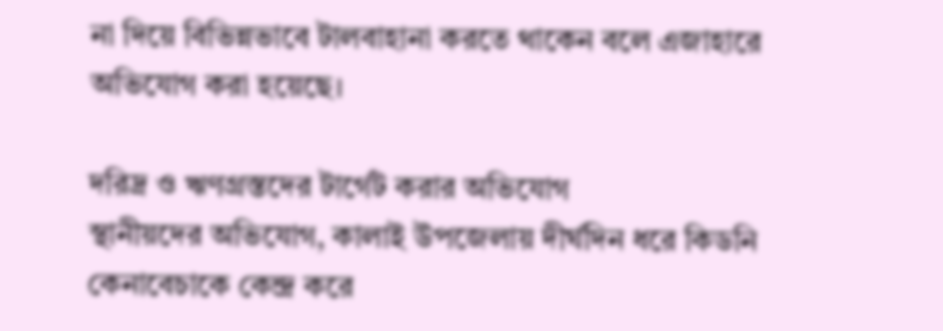না দিয়ে বিভিন্নভাবে টালবাহানা করতে থাকেন বলে এজাহারে অভিযোগ করা হয়েছে।

দরিদ্র ও ঋণগ্রস্তদের টার্গেট করার অভিযোগ
স্থানীয়দের অভিযোগ, কালাই উপজেলায় দীর্ঘদিন ধরে কিডনি কেনাবেচাকে কেন্দ্র করে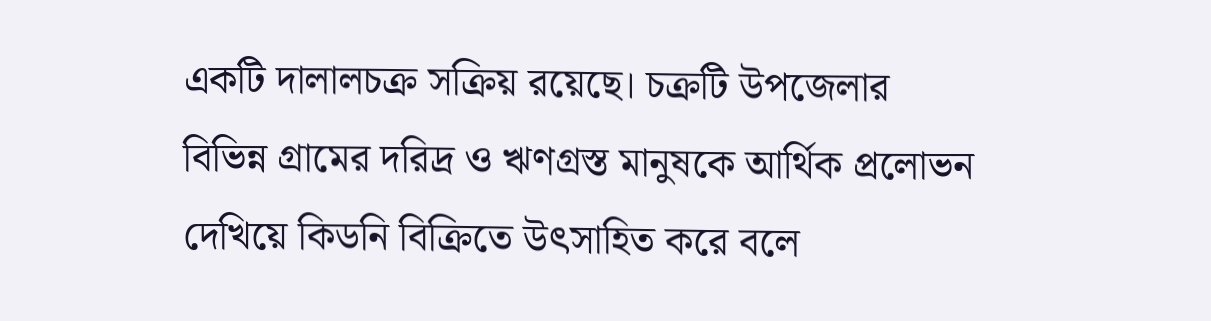একটি দালালচক্র সক্রিয় রয়েছে। চক্রটি উপজেলার বিভিন্ন গ্রামের দরিদ্র ও ঋণগ্রস্ত মানুষকে আর্থিক প্রলোভন দেখিয়ে কিডনি বিক্রিতে উৎসাহিত করে বলে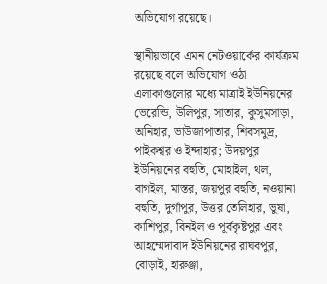অভিযোগ রয়েছে।

স্থানীয়ভাবে এমন নেটওয়ার্কের কার্যক্রম রয়েছে বলে অভিযোগ ওঠা এলাকাগুলোর মধ্যে মাত্রাই ইউনিয়নের ভেরেন্ডি, উলিপুর, সাতার, কুসুমসাড়া, অনিহার, ভাউজাপাতার, শিবসমুদ্র, পাইকশ্বর ও ইন্দাহার; উদয়পুর ইউনিয়নের বহুতি, মোহাইল, থল, বাগইল, মাস্তর, জয়পুর বহুতি, নওয়ানা বহুতি, দুর্গাপুর, উত্তর তেলিহার, ভুষা, কাশিপুর, বিনইল ও পূর্বকৃষ্টপুর এবং আহম্মেদাবাদ ইউনিয়নের রাঘবপুর, বোড়াই, হারুঞ্জা,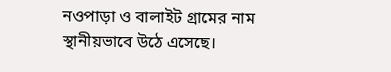নওপাড়া ও বালাইট গ্রামের নাম স্থানীয়ভাবে উঠে এসেছে।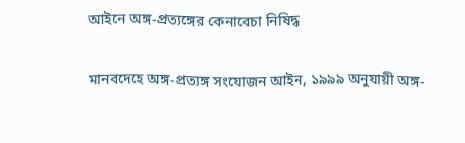আইনে অঙ্গ-প্রত্যঙ্গের কেনাবেচা নিষিদ্ধ

মানবদেহে অঙ্গ-প্রত্যঙ্গ সংযোজন আইন, ১৯৯৯ অনুযায়ী অঙ্গ-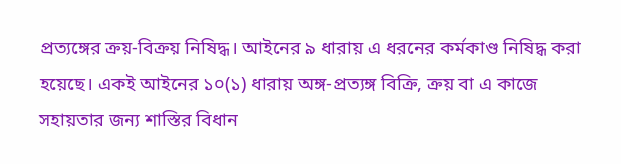প্রত্যঙ্গের ক্রয়-বিক্রয় নিষিদ্ধ। আইনের ৯ ধারায় এ ধরনের কর্মকাণ্ড নিষিদ্ধ করা হয়েছে। একই আইনের ১০(১) ধারায় অঙ্গ-প্রত্যঙ্গ বিক্রি, ক্রয় বা এ কাজে সহায়তার জন্য শাস্তির বিধান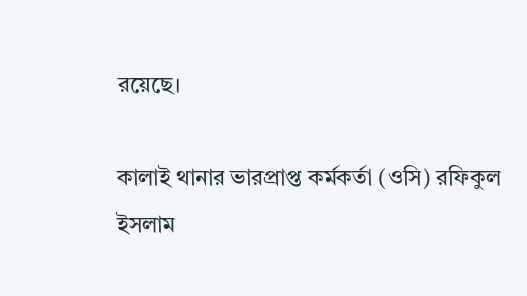রয়েছে।

কালাই থানার ভারপ্রাপ্ত কর্মকর্তা (ওসি) রফিকুল ইসলাম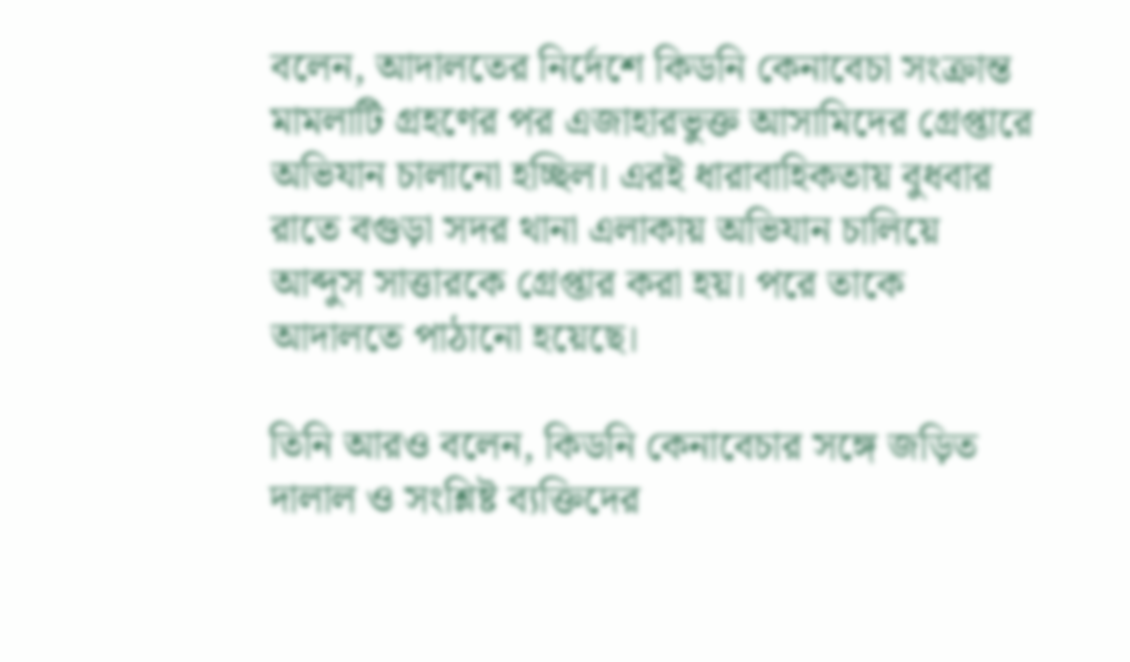বলেন, আদালতের নির্দেশে কিডনি কেনাবেচা সংক্রান্ত মামলাটি গ্রহণের পর এজাহারভুক্ত আসামিদের গ্রেপ্তারে অভিযান চালানো হচ্ছিল। এরই ধারাবাহিকতায় বুধবার রাতে বগুড়া সদর থানা এলাকায় অভিযান চালিয়ে আব্দুস সাত্তারকে গ্রেপ্তার করা হয়। পরে তাকে আদালতে পাঠানো হয়েছে।

তিনি আরও বলেন, কিডনি কেনাবেচার সঙ্গে জড়িত দালাল ও সংশ্লিষ্ট ব্যক্তিদের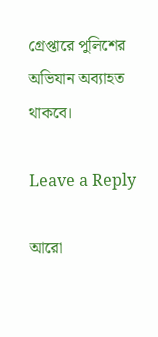গ্রেপ্তারে পুলিশের অভিযান অব্যাহত থাকবে।

Leave a Reply

আরো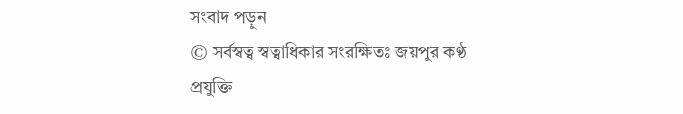সংবাদ পড়ুন
© সর্বস্বত্ব স্বত্বাধিকার সংরক্ষিতঃ জয়পুর কণ্ঠ
প্রযুক্তি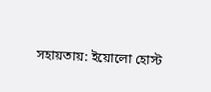সহায়তায়: ইয়োলো হোস্ট